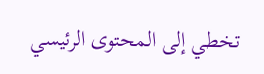تخطي إلى المحتوى الرئيسي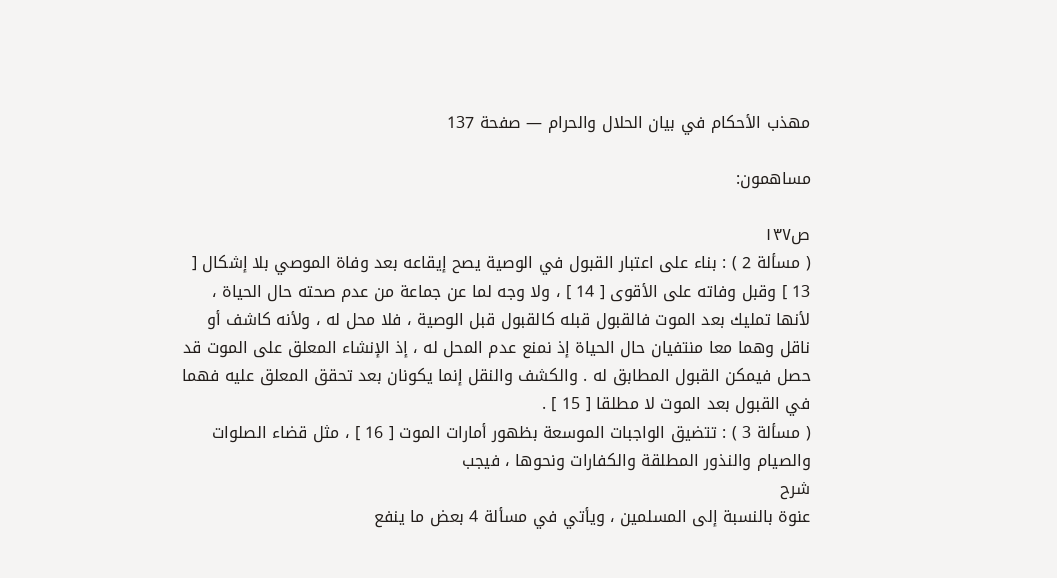مهذب الأحكام في بيان الحلال والحرام — صفحة 137

مساهمون:

ص١٣٧
( مسألة 2 ) : بناء على اعتبار القبول في الوصية يصح إيقاعه بعد وفاة الموصي بلا إشكال [ 13 ] وقبل وفاته على الأقوى [ 14 ] ، ولا وجه لما عن جماعة من عدم صحته حال الحياة ، لأنها تمليك بعد الموت فالقبول قبله كالقبول قبل الوصية ، فلا محل له ، ولأنه كاشف أو ناقل وهما معا منتفيان حال الحياة إذ نمنع عدم المحل له ، إذ الإنشاء المعلق على الموت قد حصل فيمكن القبول المطابق له . والكشف والنقل إنما يكونان بعد تحقق المعلق عليه فهما في القبول بعد الموت لا مطلقا [ 15 ] .
( مسألة 3 ) : تتضيق الواجبات الموسعة بظهور أمارات الموت [ 16 ] ، مثل قضاء الصلوات والصيام والنذور المطلقة والكفارات ونحوها ، فيجب
شرح
عنوة بالنسبة إلى المسلمين ، ويأتي في مسألة 4 بعض ما ينفع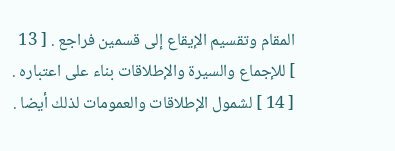المقام وتقسيم الإيقاع إلى قسمين فراجع . [ 13 ] للإجماع والسيرة والإطلاقات بناء على اعتباره . [ 14 ] لشمول الإطلاقات والعمومات لذلك أيضا .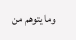وما يتوهم من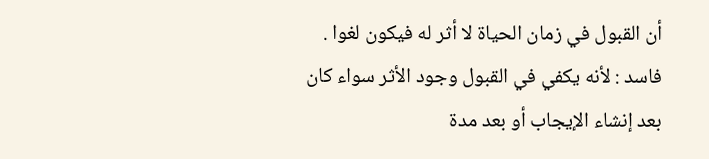أن القبول في زمان الحياة لا أثر له فيكون لغوا . فاسد : لأنه يكفي في القبول وجود الأثر سواء كان بعد إنشاء الإيجاب أو بعد مدة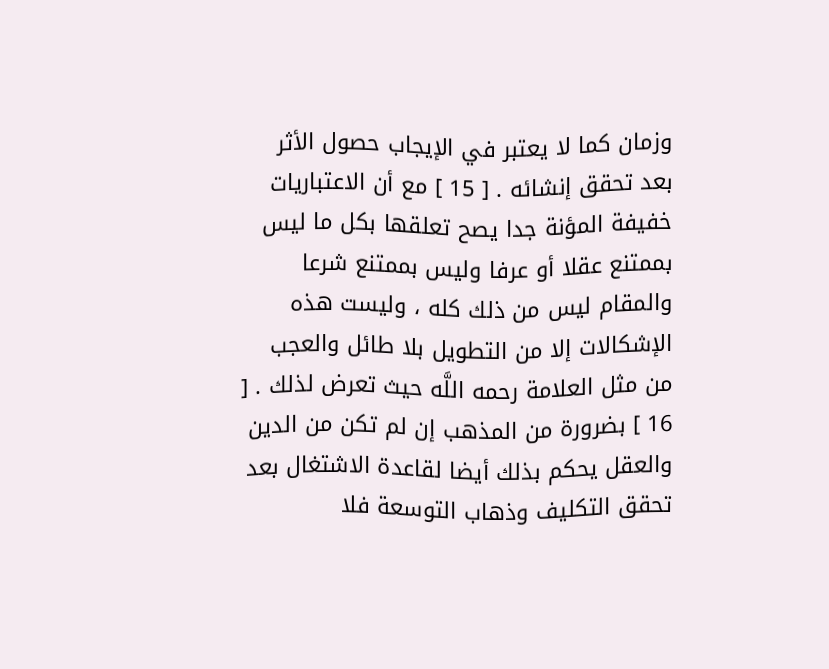وزمان كما لا يعتبر في الإيجاب حصول الأثر بعد تحقق إنشائه . [ 15 ] مع أن الاعتباريات خفيفة المؤنة جدا يصح تعلقها بكل ما ليس بممتنع عقلا أو عرفا وليس بممتنع شرعا والمقام ليس من ذلك كله ، وليست هذه الإشكالات إلا من التطويل بلا طائل والعجب من مثل العلامة رحمه اللَّه حيث تعرض لذلك . [ 16 ] بضرورة من المذهب إن لم تكن من الدين والعقل يحكم بذلك أيضا لقاعدة الاشتغال بعد تحقق التكليف وذهاب التوسعة فلا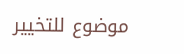موضوع للتخيير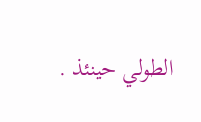الطولي حينئذ .